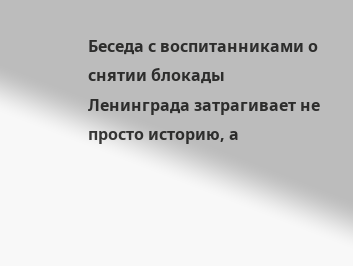Беседа с воспитанниками о снятии блокады Ленинграда затрагивает не просто историю, а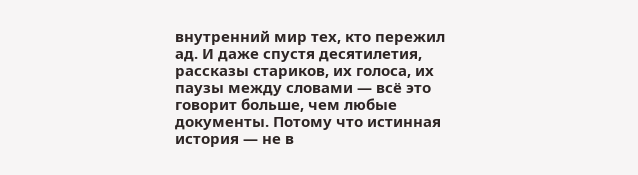внутренний мир тех, кто пережил ад. И даже спустя десятилетия, рассказы стариков, их голоса, их паузы между словами — всё это говорит больше, чем любые документы. Потому что истинная история — не в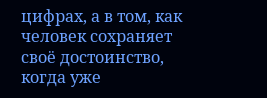цифрах, а в том, как человек сохраняет своё достоинство, когда уже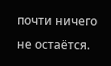почти ничего не остаётся.